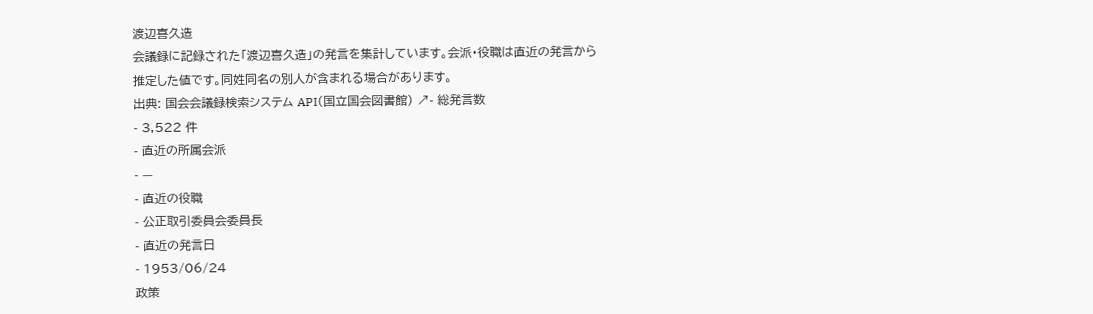渡辺喜久造
会議録に記録された「渡辺喜久造」の発言を集計しています。会派・役職は直近の発言から推定した値です。同姓同名の別人が含まれる場合があります。
出典: 国会会議録検索システム API(国立国会図書館) ↗- 総発言数
- 3,522 件
- 直近の所属会派
- —
- 直近の役職
- 公正取引委員会委員長
- 直近の発言日
- 1953/06/24
政策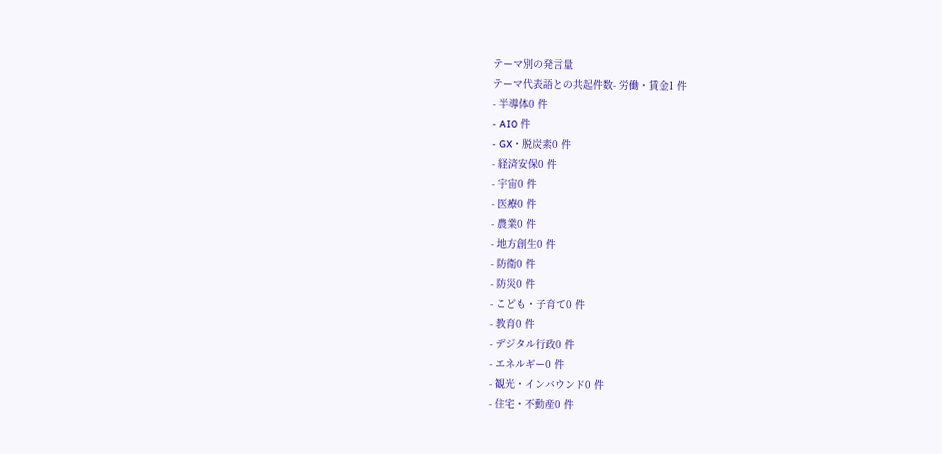テーマ別の発言量
テーマ代表語との共起件数- 労働・賃金1 件
- 半導体0 件
- AI0 件
- GX・脱炭素0 件
- 経済安保0 件
- 宇宙0 件
- 医療0 件
- 農業0 件
- 地方創生0 件
- 防衛0 件
- 防災0 件
- こども・子育て0 件
- 教育0 件
- デジタル行政0 件
- エネルギー0 件
- 観光・インバウンド0 件
- 住宅・不動産0 件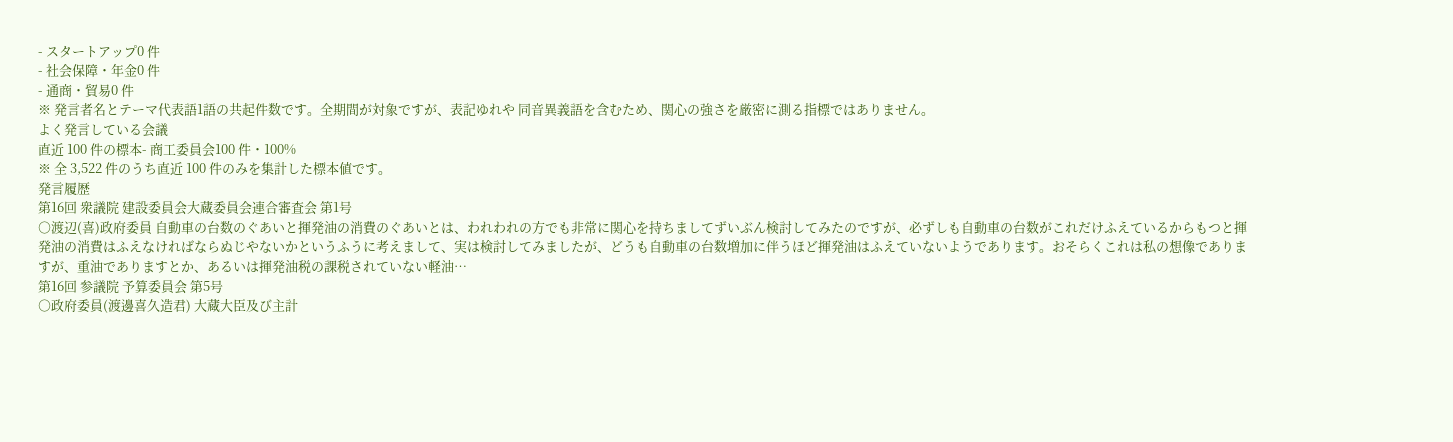- スタートアップ0 件
- 社会保障・年金0 件
- 通商・貿易0 件
※ 発言者名とテーマ代表語1語の共起件数です。全期間が対象ですが、表記ゆれや 同音異義語を含むため、関心の強さを厳密に測る指標ではありません。
よく発言している会議
直近 100 件の標本- 商工委員会100 件・100%
※ 全 3,522 件のうち直近 100 件のみを集計した標本値です。
発言履歴
第16回 衆議院 建設委員会大蔵委員会連合審査会 第1号
○渡辺(喜)政府委員 自動車の台数のぐあいと揮発油の消費のぐあいとは、われわれの方でも非常に関心を持ちましてずいぶん検討してみたのですが、必ずしも自動車の台数がこれだけふえているからもつと揮発油の消費はふえなければならぬじやないかというふうに考えまして、実は検討してみましたが、どうも自動車の台数増加に伴うほど揮発油はふえていないようであります。おそらくこれは私の想像でありますが、重油でありますとか、あるいは揮発油税の課税されていない軽油…
第16回 参議院 予算委員会 第5号
○政府委員(渡邊喜久造君) 大蔵大臣及び主計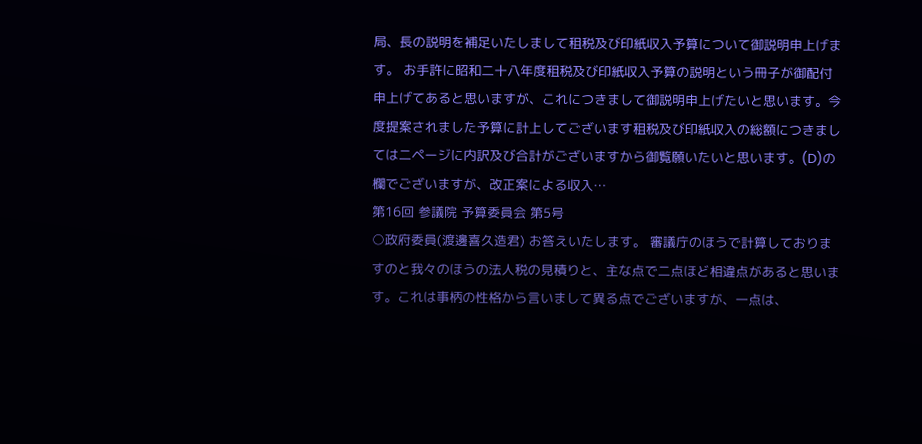局、長の説明を補足いたしまして租税及び印紙収入予算について御説明申上げます。 お手許に昭和二十八年度租税及び印紙収入予算の説明という冊子が御配付申上げてあると思いますが、これにつきまして御説明申上げたいと思います。今度提案されました予算に計上してございます租税及び印紙収入の総額につきましては二ページに内訳及び合計がございますから御覧願いたいと思います。(D)の欄でございますが、改正案による収入…
第16回 参議院 予算委員会 第5号
○政府委員(渡邊喜久造君) お答えいたします。 審議庁のほうで計算しておりますのと我々のほうの法人税の見積りと、主な点で二点ほど相違点があると思います。これは事柄の性格から言いまして異る点でございますが、一点は、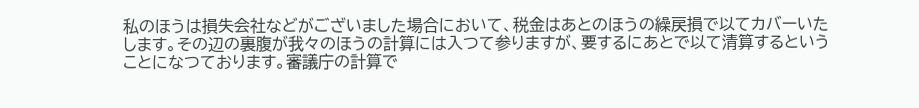私のほうは損失会社などがございました場合において、税金はあとのほうの繰戻損で以てカバーいたします。その辺の裏腹が我々のほうの計算には入つて参りますが、要するにあとで以て清算するということになつております。審議庁の計算で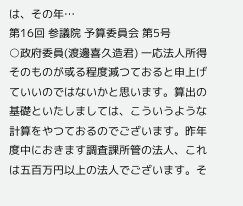は、その年…
第16回 参議院 予算委員会 第5号
○政府委員(渡邊喜久造君) 一応法人所得そのものが或る程度減つておると申上げていいのではないかと思います。算出の基礎といたしましては、こういうような計算をやつておるのでございます。昨年度中におきます調査課所管の法人、これは五百万円以上の法人でございます。そ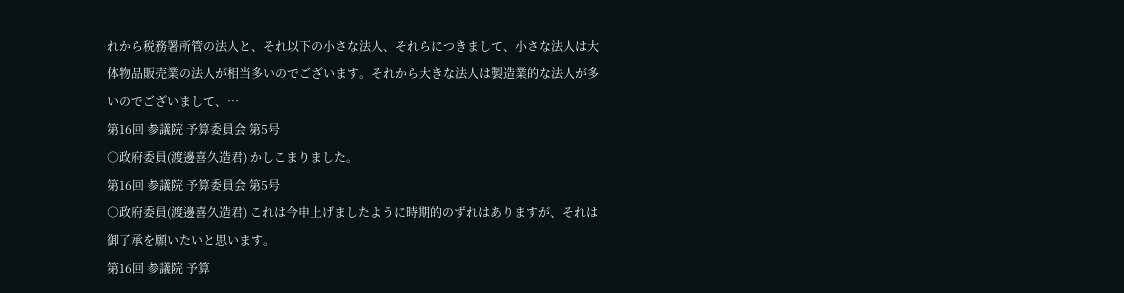れから税務署所管の法人と、それ以下の小さな法人、それらにつきまして、小さな法人は大体物品販売業の法人が相当多いのでございます。それから大きな法人は製造業的な法人が多いのでございまして、…
第16回 参議院 予算委員会 第5号
○政府委員(渡邊喜久造君) かしこまりました。
第16回 参議院 予算委員会 第5号
○政府委員(渡邊喜久造君) これは今申上げましたように時期的のずれはありますが、それは御了承を願いたいと思います。
第16回 参議院 予算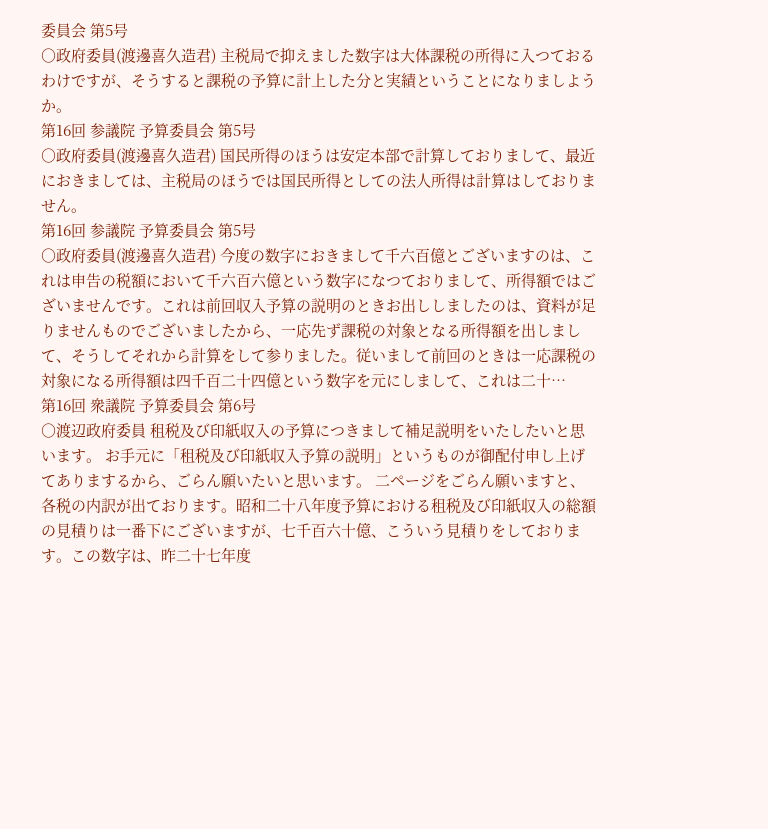委員会 第5号
○政府委員(渡邊喜久造君) 主税局で抑えました数字は大体課税の所得に入つておるわけですが、そうすると課税の予算に計上した分と実績ということになりましようか。
第16回 参議院 予算委員会 第5号
○政府委員(渡邊喜久造君) 国民所得のほうは安定本部で計算しておりまして、最近におきましては、主税局のほうでは国民所得としての法人所得は計算はしておりません。
第16回 参議院 予算委員会 第5号
○政府委員(渡邊喜久造君) 今度の数字におきまして千六百億とございますのは、これは申告の税額において千六百六億という数字になつておりまして、所得額ではございませんです。これは前回収入予算の説明のときお出ししましたのは、資料が足りませんものでございましたから、一応先ず課税の対象となる所得額を出しまして、そうしてそれから計算をして参りました。従いまして前回のときは一応課税の対象になる所得額は四千百二十四億という数字を元にしまして、これは二十…
第16回 衆議院 予算委員会 第6号
○渡辺政府委員 租税及び印紙収入の予算につきまして補足説明をいたしたいと思います。 お手元に「租税及び印紙収入予算の説明」というものが御配付申し上げてありまするから、ごらん願いたいと思います。 二ページをごらん願いますと、各税の内訳が出ております。昭和二十八年度予算における租税及び印紙収入の総額の見積りは一番下にございますが、七千百六十億、こういう見積りをしております。この数字は、昨二十七年度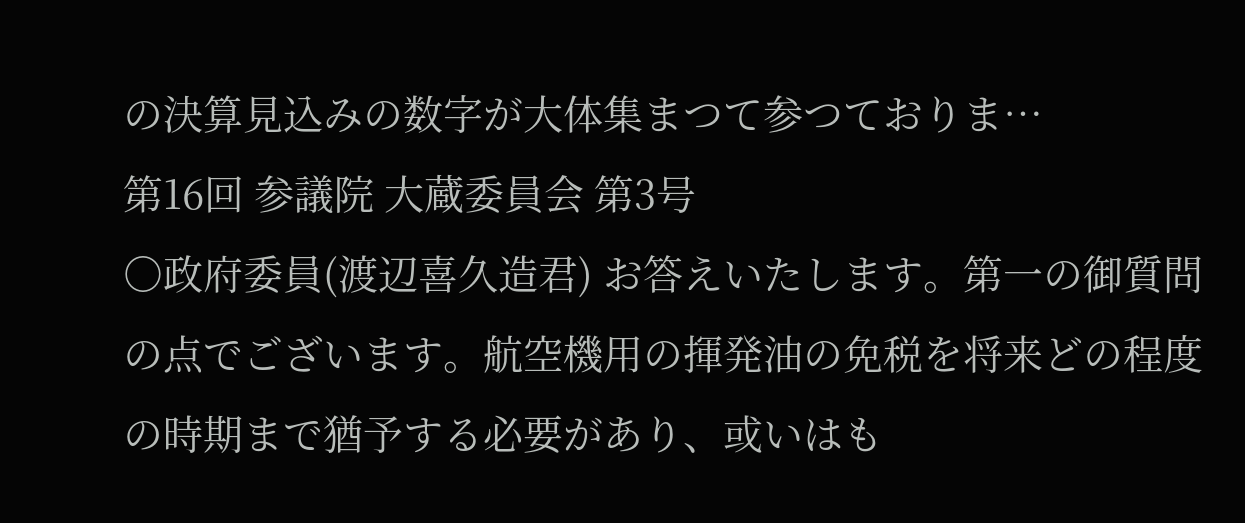の決算見込みの数字が大体集まつて参つておりま…
第16回 参議院 大蔵委員会 第3号
○政府委員(渡辺喜久造君) お答えいたします。第一の御質問の点でございます。航空機用の揮発油の免税を将来どの程度の時期まで猶予する必要があり、或いはも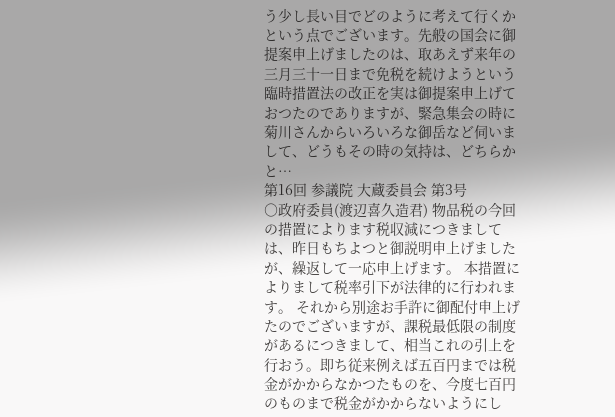う少し長い目でどのように考えて行くかという点でございます。先般の国会に御提案申上げましたのは、取あえず来年の三月三十一日まで免税を続けようという臨時措置法の改正を実は御提案申上げておつたのでありますが、緊急集会の時に菊川さんからいろいろな御岳など伺いまして、どうもその時の気持は、どちらかと…
第16回 参議院 大蔵委員会 第3号
○政府委員(渡辺喜久造君) 物品税の今回の措置によります税収減につきましては、昨日もちよつと御説明申上げましたが、繰返して一応申上げます。 本措置によりまして税率引下が法律的に行われます。 それから別途お手許に御配付申上げたのでございますが、課税最低限の制度があるにつきまして、相当これの引上を行おう。即ち従来例えば五百円までは税金がかからなかつたものを、今度七百円のものまで税金がかからないようにし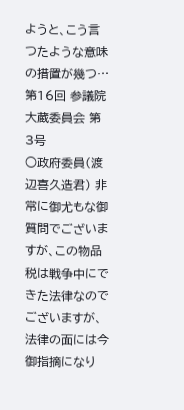ようと、こう言つたような意味の措置が幾つ…
第16回 参議院 大蔵委員会 第3号
○政府委員(渡辺喜久造君) 非常に御尤もな御質問でございますが、この物品税は戦争中にできた法律なのでございますが、法律の面には今御指摘になり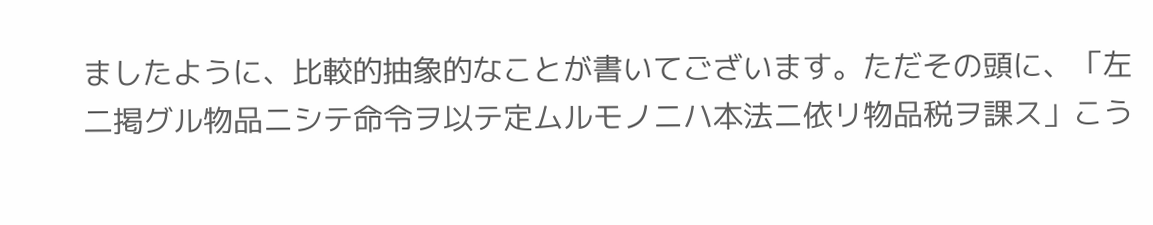ましたように、比較的抽象的なことが書いてございます。ただその頭に、「左二掲グル物品ニシテ命令ヲ以テ定ムルモノニハ本法ニ依リ物品税ヲ課ス」こう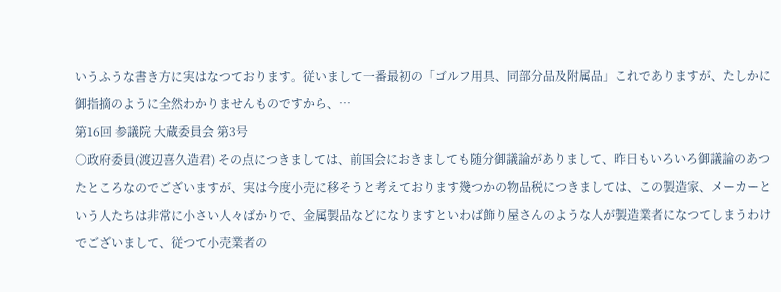いうふうな書き方に実はなつております。従いまして一番最初の「ゴルフ用具、同部分品及附属品」これでありますが、たしかに御指摘のように全然わかりませんものですから、…
第16回 参議院 大蔵委員会 第3号
○政府委員(渡辺喜久造君) その点につきましては、前国会におきましても随分御議論がありまして、昨日もいろいろ御議論のあつたところなのでございますが、実は今度小売に移そうと考えております幾つかの物品税につきましては、この製造家、メーカーという人たちは非常に小さい人々ばかりで、金属製品などになりますといわば飾り屋さんのような人が製造業者になつてしまうわけでございまして、従つて小売業者の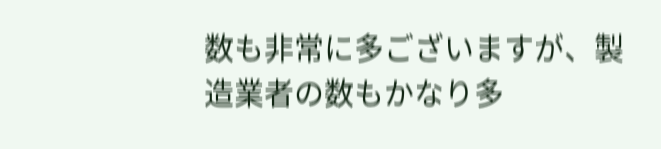数も非常に多ございますが、製造業者の数もかなり多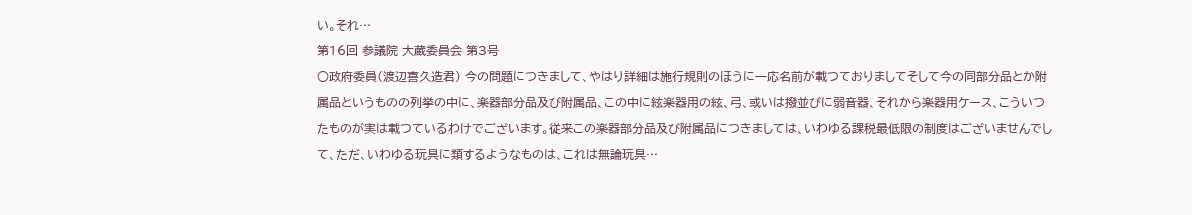い。それ…
第16回 参議院 大蔵委員会 第3号
○政府委員(渡辺喜久造君) 今の問題につきまして、やはり詳細は施行規則のほうに一応名前が載つておりましてそして今の同部分品とか附属品というものの列挙の中に、楽器部分品及び附属品、この中に絃楽器用の絃、弓、或いは撥並びに弱音器、それから楽器用ケース、こういつたものが実は載つているわけでございます。従来この楽器部分品及び附属品につきましては、いわゆる課税最低限の制度はございませんでして、ただ、いわゆる玩具に類するようなものは、これは無論玩具…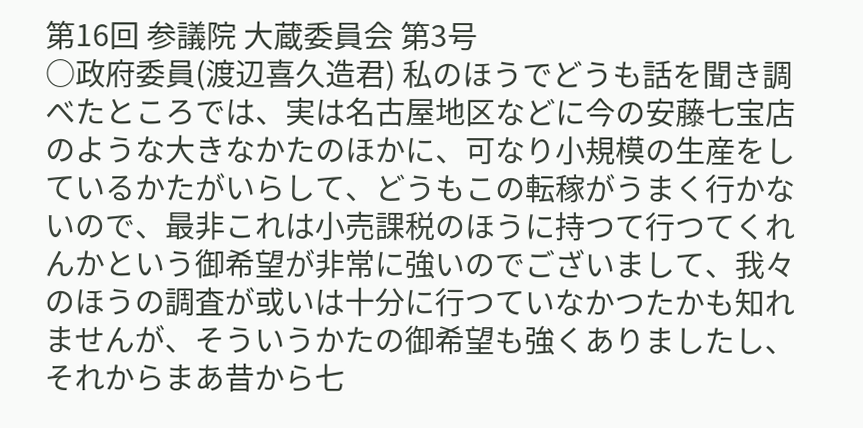第16回 参議院 大蔵委員会 第3号
○政府委員(渡辺喜久造君) 私のほうでどうも話を聞き調べたところでは、実は名古屋地区などに今の安藤七宝店のような大きなかたのほかに、可なり小規模の生産をしているかたがいらして、どうもこの転稼がうまく行かないので、最非これは小売課税のほうに持つて行つてくれんかという御希望が非常に強いのでございまして、我々のほうの調査が或いは十分に行つていなかつたかも知れませんが、そういうかたの御希望も強くありましたし、それからまあ昔から七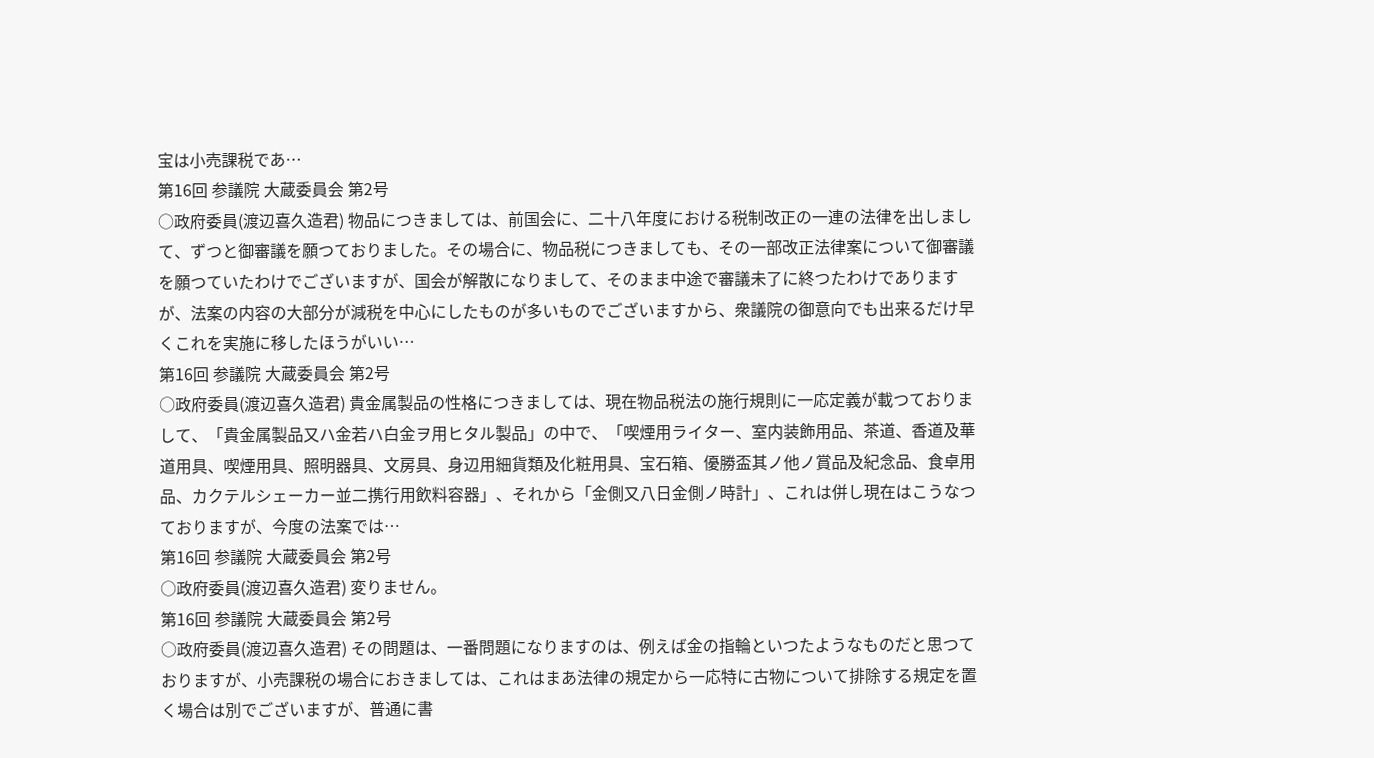宝は小売課税であ…
第16回 参議院 大蔵委員会 第2号
○政府委員(渡辺喜久造君) 物品につきましては、前国会に、二十八年度における税制改正の一連の法律を出しまして、ずつと御審議を願つておりました。その場合に、物品税につきましても、その一部改正法律案について御審議を願つていたわけでございますが、国会が解散になりまして、そのまま中途で審議未了に終つたわけでありますが、法案の内容の大部分が減税を中心にしたものが多いものでございますから、衆議院の御意向でも出来るだけ早くこれを実施に移したほうがいい…
第16回 参議院 大蔵委員会 第2号
○政府委員(渡辺喜久造君) 貴金属製品の性格につきましては、現在物品税法の施行規則に一応定義が載つておりまして、「貴金属製品又ハ金若ハ白金ヲ用ヒタル製品」の中で、「喫煙用ライター、室内装飾用品、茶道、香道及華道用具、喫煙用具、照明器具、文房具、身辺用細貨類及化粧用具、宝石箱、優勝盃其ノ他ノ賞品及紀念品、食卓用品、カクテルシェーカー並二携行用飲料容器」、それから「金側又八日金側ノ時計」、これは併し現在はこうなつておりますが、今度の法案では…
第16回 参議院 大蔵委員会 第2号
○政府委員(渡辺喜久造君) 変りません。
第16回 参議院 大蔵委員会 第2号
○政府委員(渡辺喜久造君) その問題は、一番問題になりますのは、例えば金の指輪といつたようなものだと思つておりますが、小売課税の場合におきましては、これはまあ法律の規定から一応特に古物について排除する規定を置く場合は別でございますが、普通に書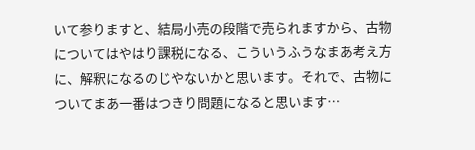いて参りますと、結局小売の段階で売られますから、古物についてはやはり課税になる、こういうふうなまあ考え方に、解釈になるのじやないかと思います。それで、古物についてまあ一番はつきり問題になると思います…